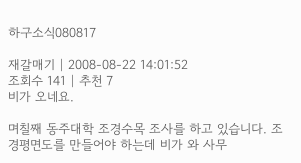하구소식080817

재갈매기 | 2008-08-22 14:01:52
조회수 141 | 추천 7
비가 오네요.

며칠째 동주대학 조경수목 조사를 하고 있습니다. 조경평면도를 만들어야 하는데 비가 와 사무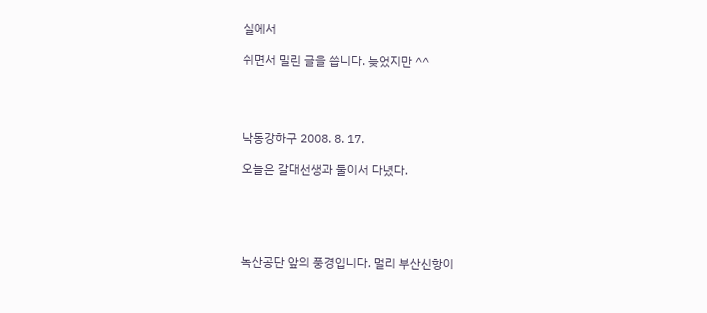실에서

쉬면서 밀린 글을 씁니다. 늦었지만 ^^




낙동강하구 2008. 8. 17.

오늘은 갈대선생과 둘이서 다녔다.





녹산공단 앞의 풍경입니다. 멀리 부산신항이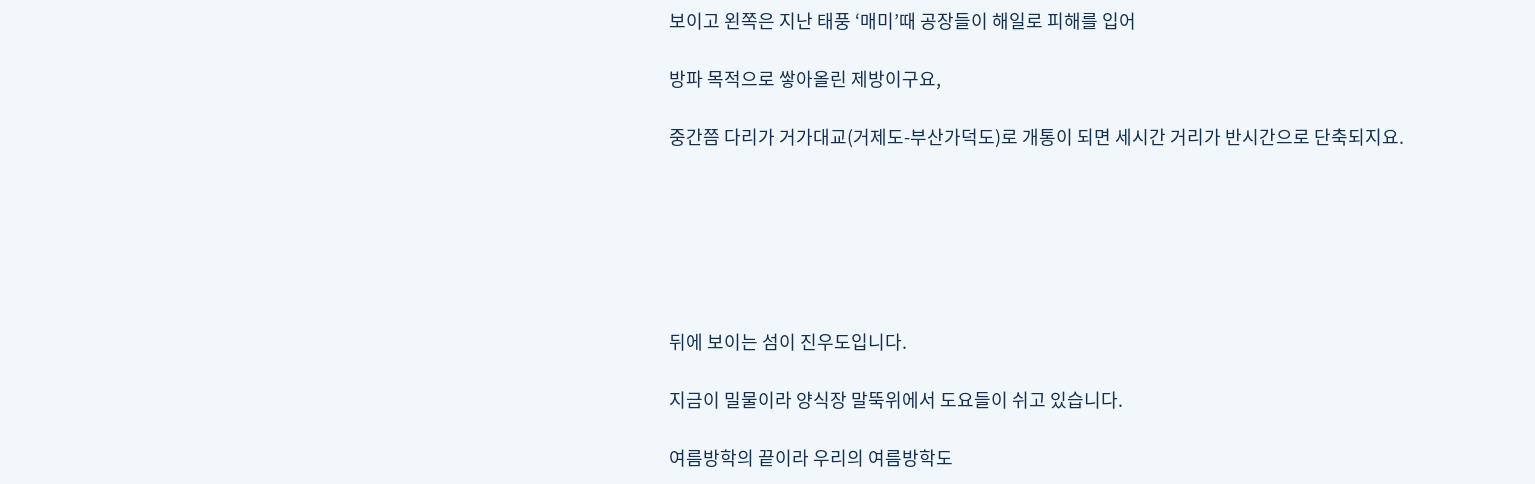보이고 왼쪽은 지난 태풍 ‘매미’때 공장들이 해일로 피해를 입어

방파 목적으로 쌓아올린 제방이구요,

중간쯤 다리가 거가대교(거제도-부산가덕도)로 개통이 되면 세시간 거리가 반시간으로 단축되지요.






뒤에 보이는 섬이 진우도입니다.

지금이 밀물이라 양식장 말뚝위에서 도요들이 쉬고 있습니다.

여름방학의 끝이라 우리의 여름방학도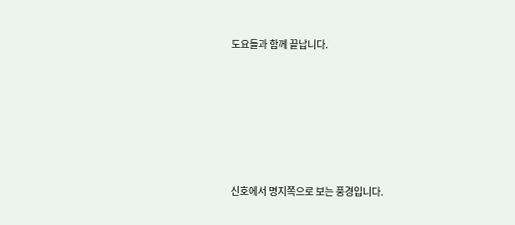도요들과 함께 끝납니다.






신호에서 명지쪽으로 보는 풍경입니다.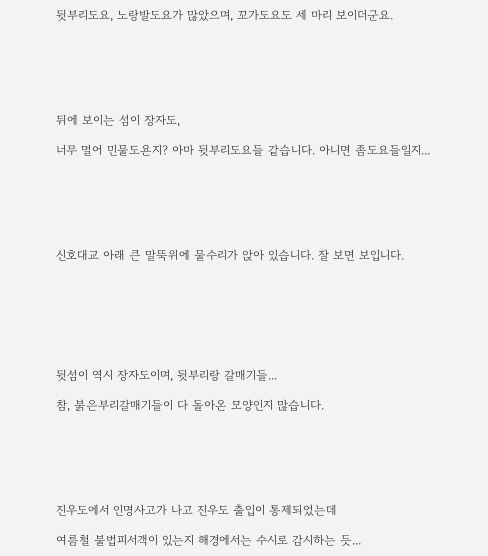뒷부리도요, 노랑발도요가 많았으며, 꼬가도요도 세 마리 보이더군요.






뒤에 보이는 섬이 장자도,

너무 멀어 민물도욘지? 아마 뒷부리도요들 같습니다. 아니면 좀도요들일지...






신호대교 아래 큰 말뚝위에 물수리가 앉아 있습니다. 잘 보면 보입니다.







뒷섬이 역시 장자도이며, 뒷부리랑 갈매기들...

참, 붉은부리갈매기들이 다 돌아온 모양인지 많습니다.






진우도에서 인명사고가 나고 진우도 출입이 통제되었는데

여름철 불법피서객이 있는지 해경에서는 수시로 감시하는 듯...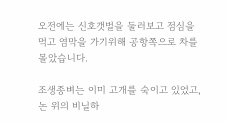오전에는 신호갯벌을 둘러보고 점심을 먹고 염막을 가기위해 공항쪽으로 차를 몰았습니다.

조생종벼는 이미 고개를 숙이고 있었고, 논 위의 비닐하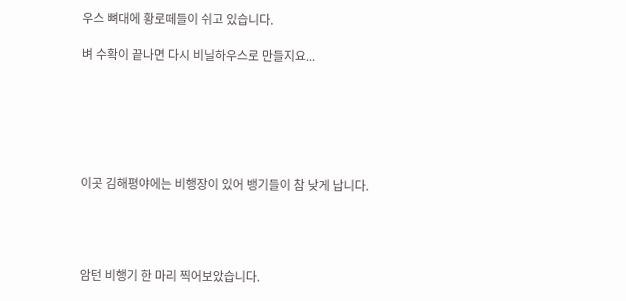우스 뼈대에 황로떼들이 쉬고 있습니다.

벼 수확이 끝나면 다시 비닐하우스로 만들지요...






이곳 김해평야에는 비행장이 있어 뱅기들이 참 낮게 납니다.




암턴 비행기 한 마리 찍어보았습니다.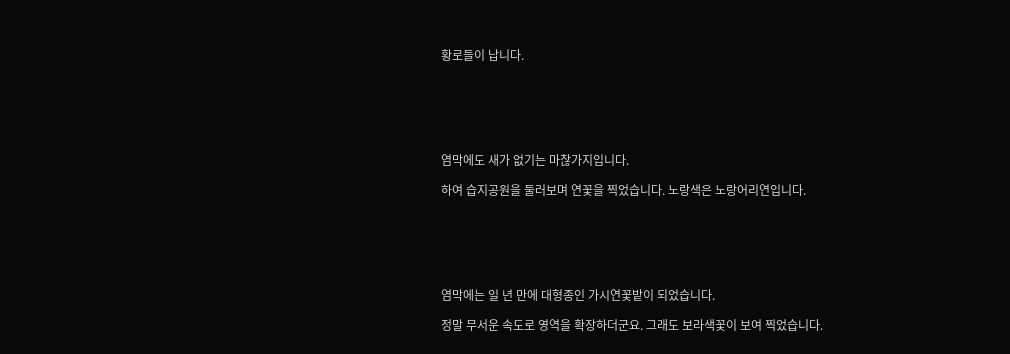황로들이 납니다.






염막에도 새가 없기는 마찮가지입니다.

하여 습지공원을 둘러보며 연꽃을 찍었습니다. 노랑색은 노랑어리연입니다.






염막에는 일 년 만에 대형종인 가시연꽃밭이 되었습니다.

정말 무서운 속도로 영역을 확장하더군요. 그래도 보라색꽃이 보여 찍었습니다.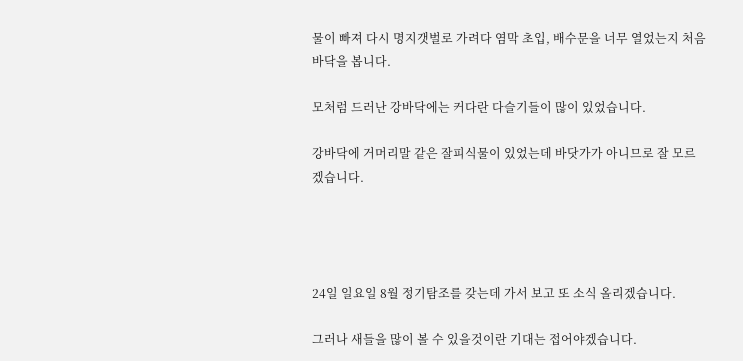물이 빠져 다시 명지갯벌로 가려다 염막 초입, 배수문을 너무 열었는지 처음 바닥을 봅니다.

모처럼 드러난 강바닥에는 커다란 다슬기들이 많이 있었습니다.

강바닥에 거머리말 같은 잘피식물이 있었는데 바닷가가 아니므로 잘 모르겠습니다.




24일 일요일 8월 정기탐조를 갖는데 가서 보고 또 소식 올리겠습니다.

그러나 새들을 많이 볼 수 있을것이란 기대는 접어야겠습니다.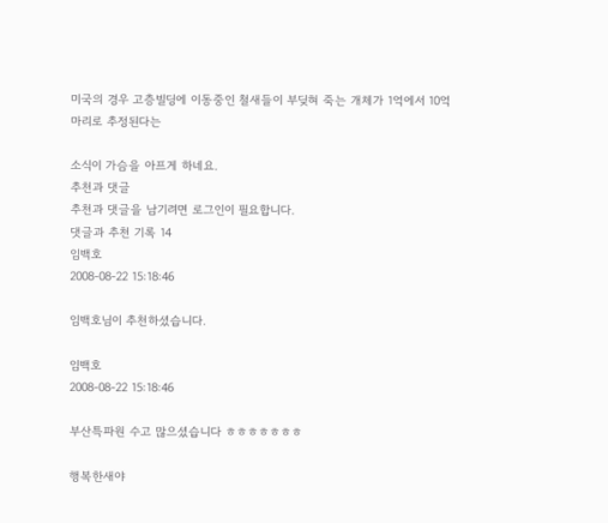미국의 경우 고층빌딩에 이동중인 철새들이 부딪혀 죽는 개체가 1억에서 10억마리로 추정된다는

소식이 가슴을 아프게 하네요.
추천과 댓글
추천과 댓글을 남기려면 로그인이 필요합니다.
댓글과 추천 기록 14
임백호
2008-08-22 15:18:46

임백호님이 추천하셨습니다.

임백호
2008-08-22 15:18:46

부산특파원 수고 많으셨습니다 ㅎㅎㅎㅎㅎㅎㅎ

행복한새야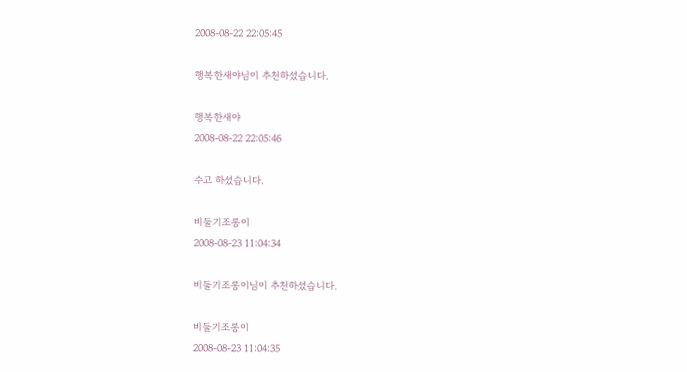2008-08-22 22:05:45

행복한새야님이 추천하셨습니다.

행복한새야
2008-08-22 22:05:46

수고 하셨습니다.

비둘기조롱이
2008-08-23 11:04:34

비둘기조롱이님이 추천하셨습니다.

비둘기조롱이
2008-08-23 11:04:35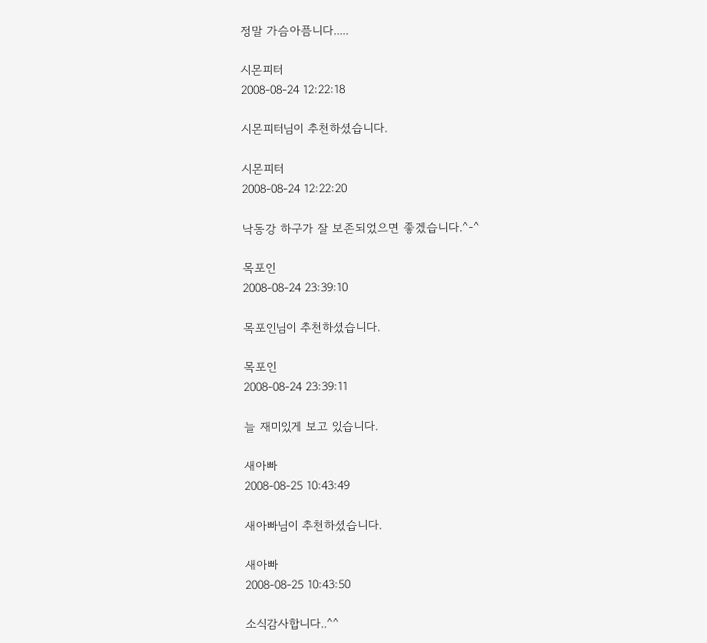정말 가슴아픔니다.....

시몬피터
2008-08-24 12:22:18

시몬피터님이 추천하셨습니다.

시몬피터
2008-08-24 12:22:20

낙동강 하구가 잘 보존되었으면 좋겠습니다.^-^

목포인
2008-08-24 23:39:10

목포인님이 추천하셨습니다.

목포인
2008-08-24 23:39:11

늘 재미있게 보고 있습니다.

새아빠
2008-08-25 10:43:49

새아빠님이 추천하셨습니다.

새아빠
2008-08-25 10:43:50

소식감사합니다..^^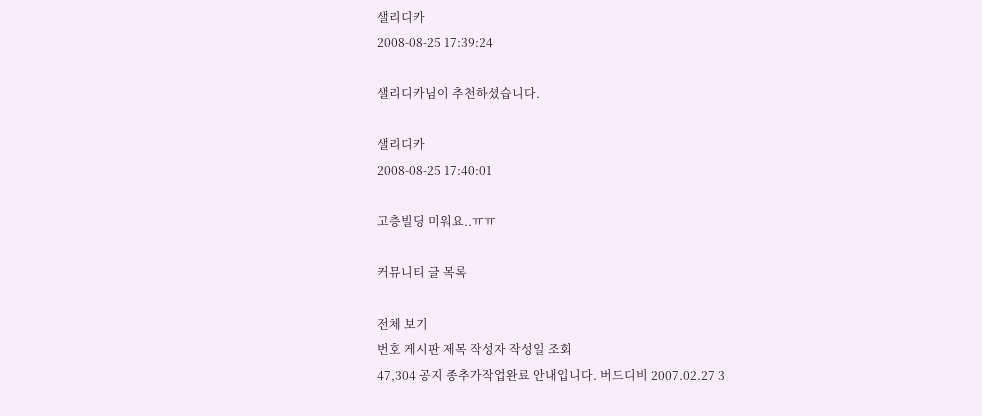샐리디카
2008-08-25 17:39:24

샐리디카님이 추천하셨습니다.

샐리디카
2008-08-25 17:40:01

고층빌딩 미워요..ㅠㅠ

커뮤니티 글 목록

전체 보기
번호 게시판 제목 작성자 작성일 조회
47,304 공지 종추가작업완료 안내입니다. 버드디비 2007.02.27 3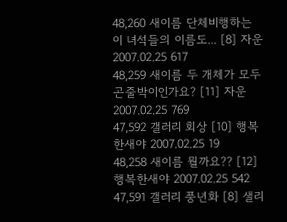48,260 새이름 단체비행하는 이 녀석들의 이름도... [8] 자운 2007.02.25 617
48,259 새이름 두 개체가 모두 곤줄박이인가요? [11] 자운 2007.02.25 769
47,592 갤러리 회상 [10] 행복한새야 2007.02.25 19
48,258 새이름 뭘까요?? [12] 행복한새야 2007.02.25 542
47,591 갤러리 풍년화 [8] 샐리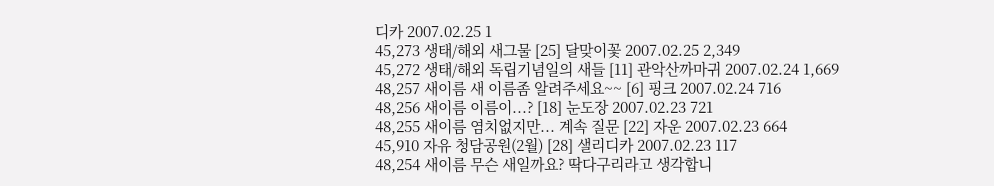디카 2007.02.25 1
45,273 생태/해외 새그물 [25] 달맞이꽃 2007.02.25 2,349
45,272 생태/해외 독립기념일의 새들 [11] 관악산까마귀 2007.02.24 1,669
48,257 새이름 새 이름좀 알려주세요~~ [6] 핑크 2007.02.24 716
48,256 새이름 이름이...? [18] 눈도장 2007.02.23 721
48,255 새이름 염치없지만... 계속 질문 [22] 자운 2007.02.23 664
45,910 자유 청담공원(2월) [28] 샐리디카 2007.02.23 117
48,254 새이름 무슨 새일까요? 딱다구리라고 생각합니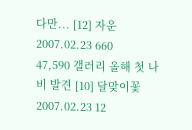다만... [12] 자운 2007.02.23 660
47,590 갤러리 올해 첫 나비 발견 [10] 달맞이꽃 2007.02.23 12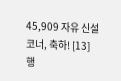45,909 자유 신설 코너, 축하! [13] 행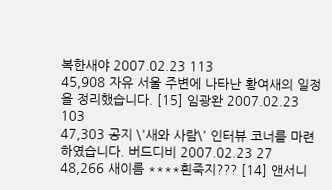복한새야 2007.02.23 113
45,908 자유 서울 주변에 나타난 황여새의 일정을 정리했습니다. [15] 임광완 2007.02.23 103
47,303 공지 \'새와 사람\' 인터뷰 코너를 마련하였습니다. 버드디비 2007.02.23 27
48,266 새이름 ****흰죽지??? [14] 앤서니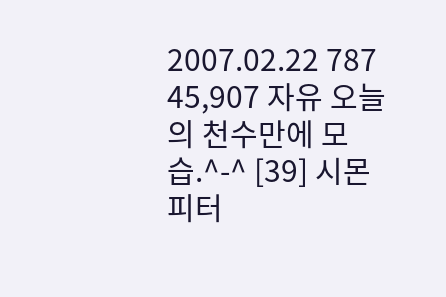2007.02.22 787
45,907 자유 오늘의 천수만에 모습.^-^ [39] 시몬피터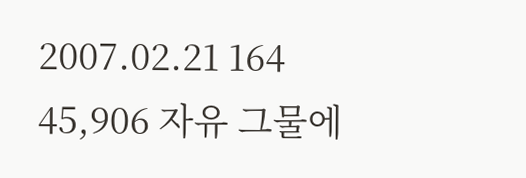2007.02.21 164
45,906 자유 그물에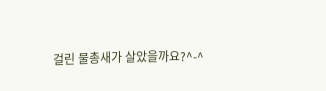걸린 물총새가 살았을까요?^-^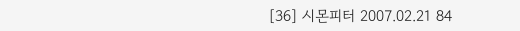[36] 시몬피터 2007.02.21 84